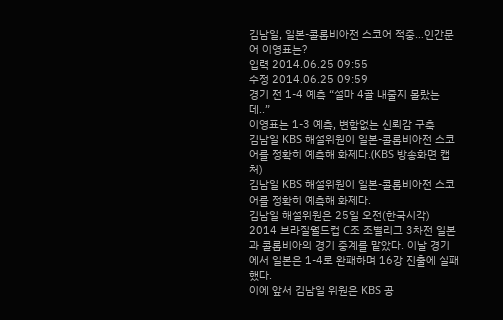김남일, 일본-콜롬비아전 스코어 적중…인간문어 이영표는?
입력 2014.06.25 09:55
수정 2014.06.25 09:59
경기 전 1-4 예측 “설마 4골 내줄지 몰랐는데..”
이영표는 1-3 예측, 변함없는 신뢰감 구축
김남일 KBS 해설위원이 일본-콜롬비아전 스코어를 정확히 예측해 화제다.(KBS 방송화면 캡처)
김남일 KBS 해설위원이 일본-콜롬비아전 스코어를 정확히 예측해 화제다.
김남일 해설위원은 25일 오전(한국시각) 2014 브라질월드컵 C조 조별리그 3차전 일본과 콜롬비아의 경기 중계를 맡았다. 이날 경기에서 일본은 1-4로 완패하며 16강 진출에 실패했다.
이에 앞서 김남일 위원은 KBS 공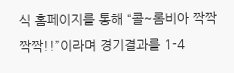식 홈페이지를 통해 “콜~롬비아 짝짝짝짝!!”이라며 경기결과를 1-4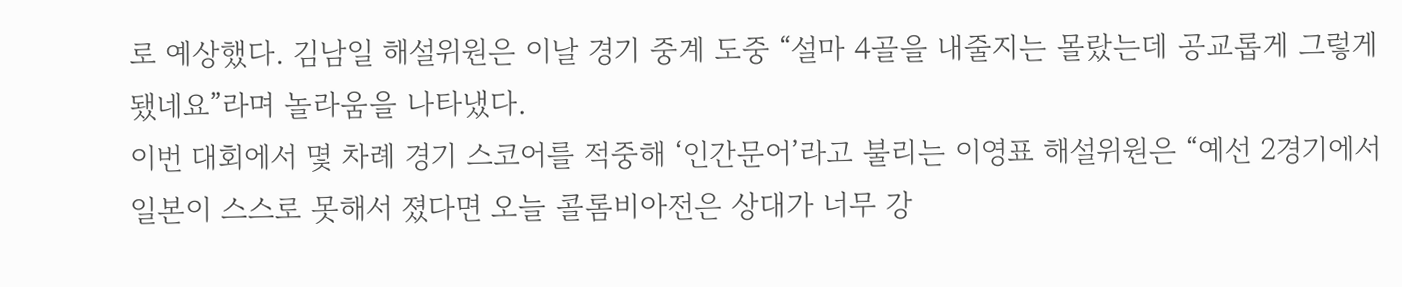로 예상했다. 김남일 해설위원은 이날 경기 중계 도중 “설마 4골을 내줄지는 몰랐는데 공교롭게 그렇게 됐네요”라며 놀라움을 나타냈다.
이번 대회에서 몇 차례 경기 스코어를 적중해 ‘인간문어’라고 불리는 이영표 해설위원은 “예선 2경기에서 일본이 스스로 못해서 졌다면 오늘 콜롬비아전은 상대가 너무 강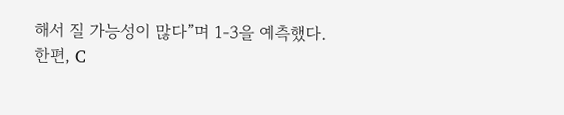해서 질 가능성이 많다”며 1-3을 예측했다.
한편, C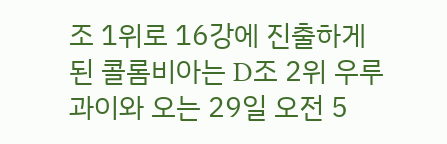조 1위로 16강에 진출하게 된 콜롬비아는 D조 2위 우루과이와 오는 29일 오전 5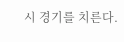시 경기를 치른다.